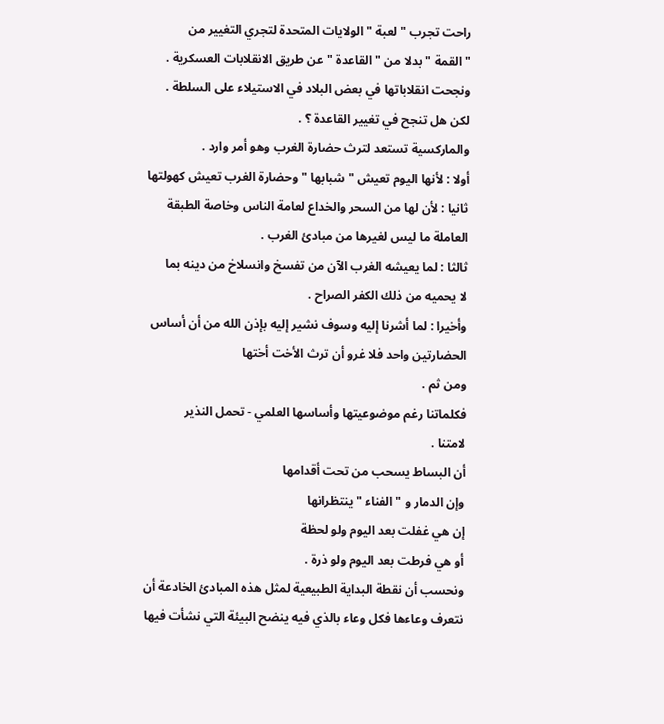راحت تجرب " لعبة " الولايات المتحدة لتجري التغيير من
" القمة " بدلا من " القاعدة " عن طريق الانقلابات العسكرية .
ونجحت انقلاباتها في بعض البلاد في الاستيلاء على السلطة .
لكن هل تنجح في تغيير القاعدة ؟ .
والماركسية تستعد لترث حضارة الغرب وهو أمر وارد .
أولا : لأنها اليوم تعيش " شبابها " وحضارة الغرب تعيش كهولتها
ثانيا : لأن لها من السحر والخداع لعامة الناس وخاصة الطبقة
العاملة ما ليس لغيرها من مبادئ الغرب .
ثالثا : لما يعيشه الغرب الآن من تفسخ وانسلاخ من دينه بما
لا يحميه من ذلك الكفر الصراح .
وأخيرا : لما أشرنا إليه وسوف نشير إليه بإذن الله من أن أساس
الحضارتين واحد فلا غرو أن ترث الأخت أختها
ومن ثم .
فكلماتنا رغم موضوعيتها وأساسها العلمي - تحمل النذير
لامتنا .
أن البساط يسحب من تحت أقدامها
وإن الدمار و " الفناء " ينتظرانها
إن هي غفلت بعد اليوم ولو لحظة
أو هي فرطت بعد اليوم ولو ذرة .
ونحسب أن نقطة البداية الطبيعية لمثل هذه المبادئ الخادعة أن
نتعرف وعاءها فكل وعاء بالذي فيه ينضح البيئة التي نشأت فيها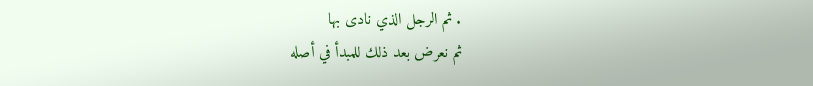. ثم الرجل الذي نادى بها
ثم نعرض بعد ذلك للمبدأ في أصله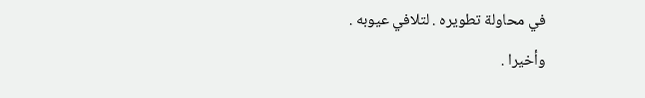في محاولة تطويره . لتلافي عيوبه .
وأخيرا .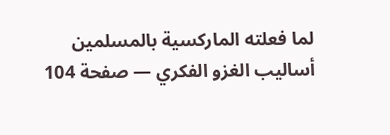لما فعلته الماركسية بالمسلمين
أساليب الغزو الفكري — صفحة 104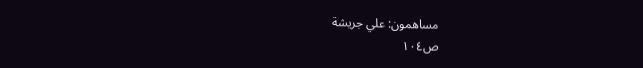مساهمون: علي جريشة
ص١٠٤